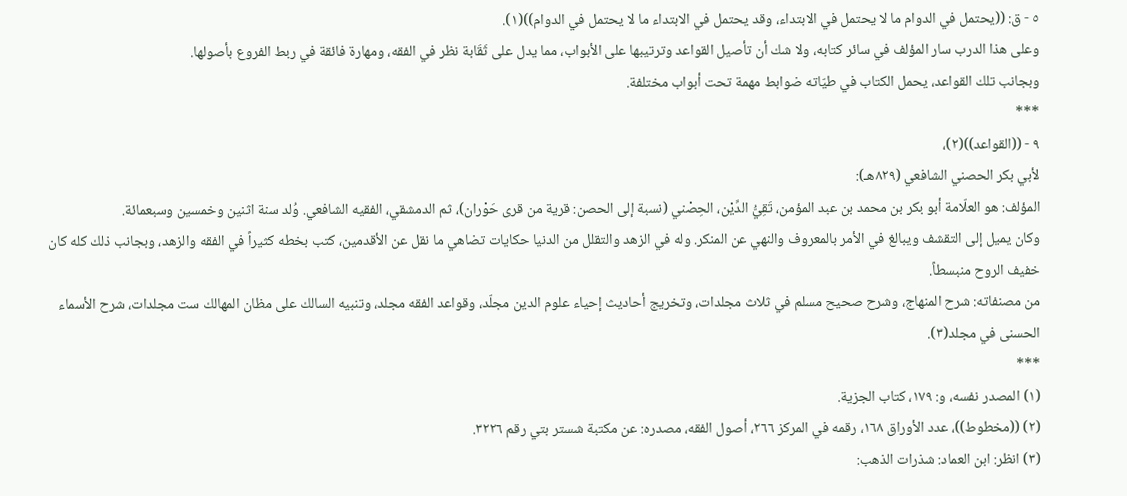٥ - ق: ((يحتمل في الدوام ما لا يحتمل في الابتداء، وقد يحتمل في الابتداء ما لا يحتمل في الدوام))(١).
وعلى هذا الدرب سار المؤلف في سائر كتابه، ولا شك أن تأصيل القواعد وترتيبها على الأبواب، مما يدل على ثَقَابة نظر في الفقه، ومهارة فائقة في ربط الفروع بأصولها.
وبجانب تلك القواعد، يحمل الكتاب في طيّاته ضوابط مهمة تحت أبواب مختلفة.
***
٩ - ((القواعد))(٢)،
لأبي بكر الحصني الشافعي (٨٢٩هـ):
المؤلف: هو العلّامة أبو بكر بن محمد بن عبد المؤمن، تَقِيُّ الدِّيْن، الحِصْني (نسبة إلى الحصن: قرية من قرى حَوْران)، ثم الدمشقي، الفقيه الشافعي. وُلد سنة اثنين وخمسين وسبعمائة.
وكان يميل إلى التقشف ويبالغ في الأمر بالمعروف والنهي عن المنكر. وله في الزهد والتقلل من الدنيا حكايات تضاهي ما نقل عن الأقدمين، كتب بخطه كثيراً في الفقه والزهد، وبجانب ذلك كله كان خفيف الروح منبسطاً.
من مصنفاته: شرح المنهاج، وشرح صحيح مسلم في ثلاث مجلدات، وتخريج أحاديث إحياء علوم الدين مجلّد، وقواعد الفقه مجلد، وتنبيه السالك على مظان المهالك ست مجلدات، شرح الأسماء الحسنى في مجلد(٣).
***
(١) المصدر نفسه، و: ١٧٩، كتاب الجزية.
(٢) ((مخطوط))، عدد الأوراق ١٦٨، رقمه في المركز ٢٦٦، أصول الفقه، مصدره: عن مكتبة شستر بتي رقم ٣٢٢٦.
(٣) انظر: ابن العماد: شذرات الذهب: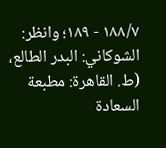١٨٨/٧ - ١٨٩؛ وانظر: الشوكاني: البدر الطالع، (ط. القاهرة: مطبعة السعادة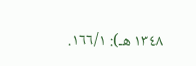١٣٤٨ هـ): ١٦٦/١.